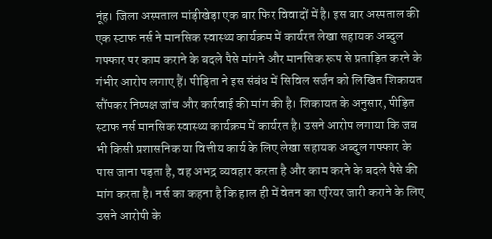नूंह। जिला अस्पताल मांड़ीखेड़ा एक बार फिर विवादों में है। इस बार अस्पताल की एक स्टाफ नर्स ने मानसिक स्वास्थ्य कार्यक्रम में कार्यरत लेखा सहायक अब्दुल गफ्फार पर काम कराने के बदले पैसे मांगने और मानसिक रूप से प्रताड़ित करने के गंभीर आरोप लगाए हैं। पीड़िता ने इस संबंध में सिविल सर्जन को लिखित शिकायत सौंपकर निष्पक्ष जांच और कार्रवाई की मांग की है। शिकायत के अनुसार, पीड़ित स्टाफ नर्स मानसिक स्वास्थ्य कार्यक्रम में कार्यरत है। उसने आरोप लगाया कि जब भी किसी प्रशासनिक या वित्तीय कार्य के लिए लेखा सहायक अब्दुल गफ्फार के पास जाना पड़ता है, वह अभद्र व्यवहार करता है और काम करने के बदले पैसे की मांग करता है। नर्स का कहना है कि हाल ही में वेतन का एरियर जारी कराने के लिए उसने आरोपी के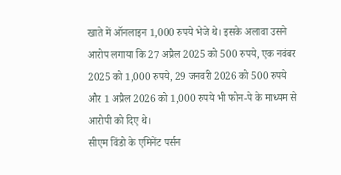खाते में ऑनलाइन 1,000 रुपये भेजे थे। इसके अलावा उसने आरोप लगाया कि 27 अप्रैल 2025 को 500 रुपये, एक नवंबर 2025 को 1,000 रुपये, 29 जनवरी 2026 को 500 रुपये और 1 अप्रैल 2026 को 1,000 रुपये भी फोन-पे के माध्यम से आरोपी को दिए थे।
सीएम विंडो के एमिनेंट पर्सन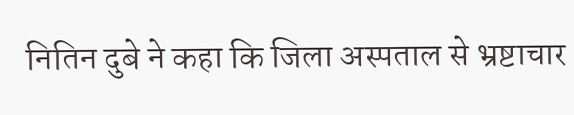नितिन दुबे ने कहा कि जिला अस्पताल से भ्रष्टाचार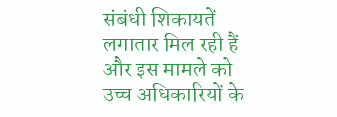संबंधी शिकायतें लगातार मिल रही हैं और इस मामले को उच्च अधिकारियों के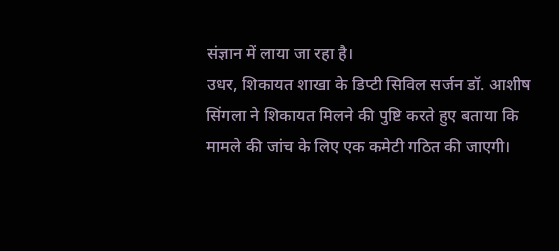संज्ञान में लाया जा रहा है।
उधर, शिकायत शाखा के डिप्टी सिविल सर्जन डॉ. आशीष सिंगला ने शिकायत मिलने की पुष्टि करते हुए बताया कि मामले की जांच के लिए एक कमेटी गठित की जाएगी।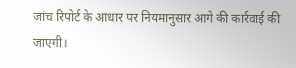जांच रिपोर्ट के आधार पर नियमानुसार आगे की कार्रवाई की जाएगी।